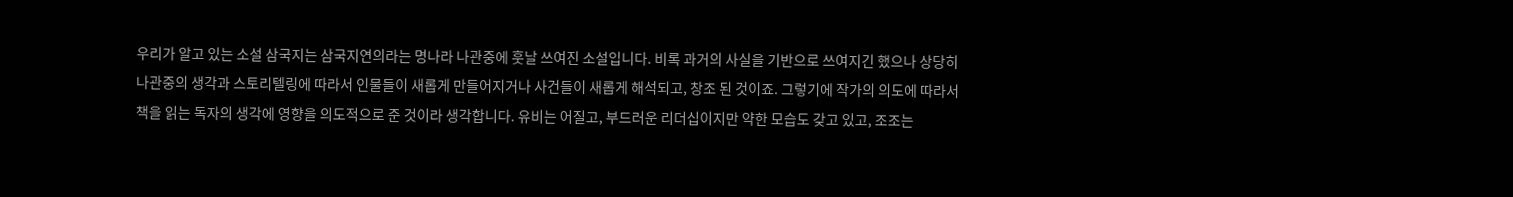우리가 알고 있는 소설 삼국지는 삼국지연의라는 명나라 나관중에 훗날 쓰여진 소설입니다. 비록 과거의 사실을 기반으로 쓰여지긴 했으나 상당히 나관중의 생각과 스토리텔링에 따라서 인물들이 새롭게 만들어지거나 사건들이 새롭게 해석되고, 창조 된 것이죠. 그렇기에 작가의 의도에 따라서 책을 읽는 독자의 생각에 영향을 의도적으로 준 것이라 생각합니다. 유비는 어질고, 부드러운 리더십이지만 약한 모습도 갖고 있고, 조조는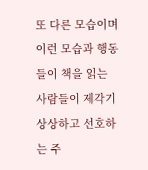또 다른 모습이며 이런 모습과 행동들이 책을 읽는 사람들이 제각기 상상하고 선호하는 주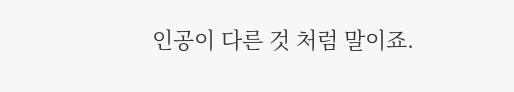인공이 다른 것 처럼 말이죠.